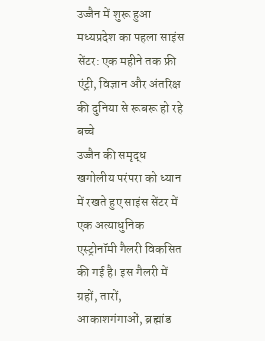उज्जैन में शुरू हुआ मध्यप्रदेश का पहला साइंस सेंटर: एक महीने तक फ्री एंट्री, विज्ञान और अंतरिक्ष की दुनिया से रूबरू हो रहे बच्चे
उज्जैन की समृद्ध खगोलीय परंपरा को ध्यान में रखते हुए साइंस सेंटर में एक अत्याधुनिक एस्ट्रोनॉमी गैलरी विकसित की गई है। इस गैलरी में ग्रहों, तारों, आकाशगंगाओं, ब्रह्मांड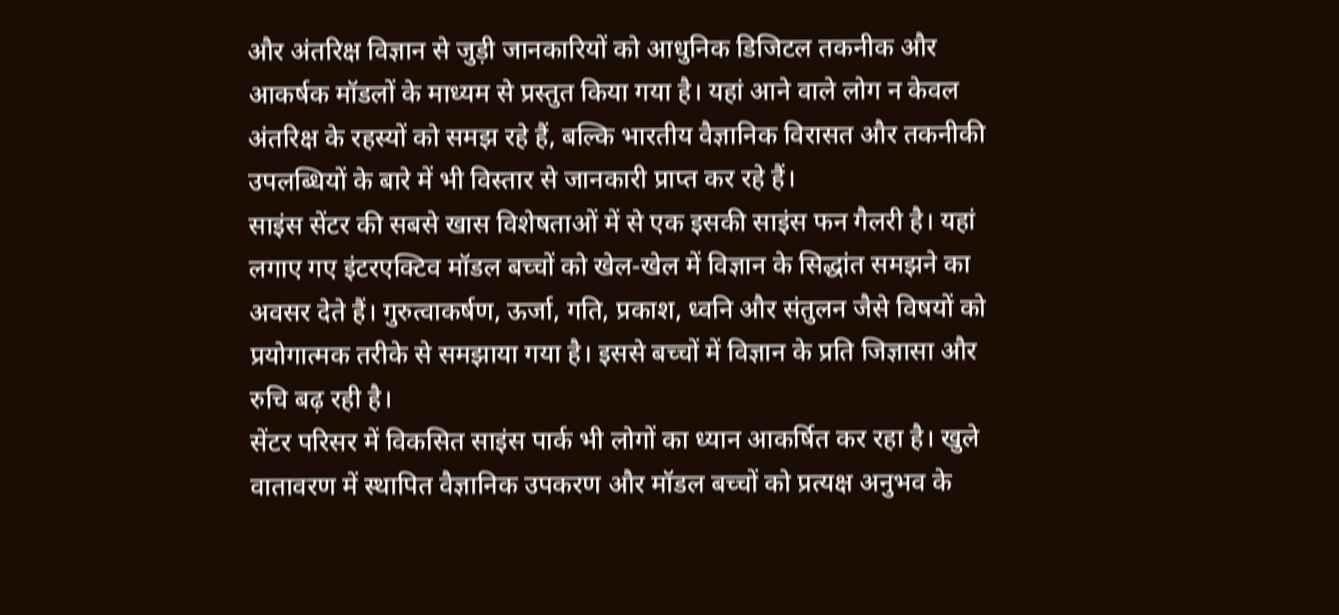और अंतरिक्ष विज्ञान से जुड़ी जानकारियों को आधुनिक डिजिटल तकनीक और आकर्षक मॉडलों के माध्यम से प्रस्तुत किया गया है। यहां आने वाले लोग न केवल अंतरिक्ष के रहस्यों को समझ रहे हैं, बल्कि भारतीय वैज्ञानिक विरासत और तकनीकी उपलब्धियों के बारे में भी विस्तार से जानकारी प्राप्त कर रहे हैं।
साइंस सेंटर की सबसे खास विशेषताओं में से एक इसकी साइंस फन गैलरी है। यहां लगाए गए इंटरएक्टिव मॉडल बच्चों को खेल-खेल में विज्ञान के सिद्धांत समझने का अवसर देते हैं। गुरुत्वाकर्षण, ऊर्जा, गति, प्रकाश, ध्वनि और संतुलन जैसे विषयों को प्रयोगात्मक तरीके से समझाया गया है। इससे बच्चों में विज्ञान के प्रति जिज्ञासा और रुचि बढ़ रही है।
सेंटर परिसर में विकसित साइंस पार्क भी लोगों का ध्यान आकर्षित कर रहा है। खुले वातावरण में स्थापित वैज्ञानिक उपकरण और मॉडल बच्चों को प्रत्यक्ष अनुभव के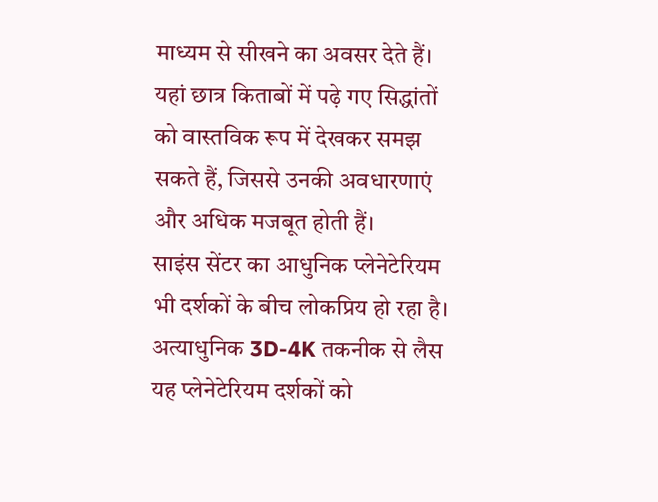माध्यम से सीखने का अवसर देते हैं। यहां छात्र किताबों में पढ़े गए सिद्धांतों को वास्तविक रूप में देखकर समझ सकते हैं, जिससे उनकी अवधारणाएं और अधिक मजबूत होती हैं।
साइंस सेंटर का आधुनिक प्लेनेटेरियम भी दर्शकों के बीच लोकप्रिय हो रहा है। अत्याधुनिक 3D-4K तकनीक से लैस यह प्लेनेटेरियम दर्शकों को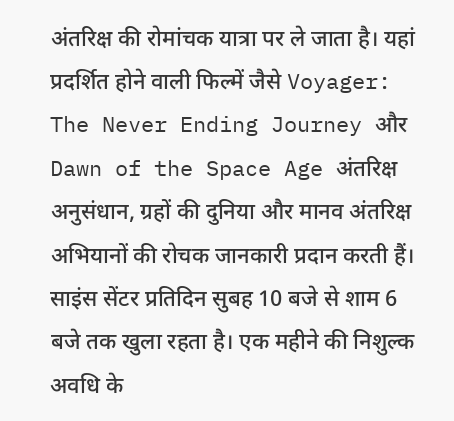अंतरिक्ष की रोमांचक यात्रा पर ले जाता है। यहां प्रदर्शित होने वाली फिल्में जैसे Voyager: The Never Ending Journey और Dawn of the Space Age अंतरिक्ष अनुसंधान, ग्रहों की दुनिया और मानव अंतरिक्ष अभियानों की रोचक जानकारी प्रदान करती हैं।
साइंस सेंटर प्रतिदिन सुबह 10 बजे से शाम 6 बजे तक खुला रहता है। एक महीने की निशुल्क अवधि के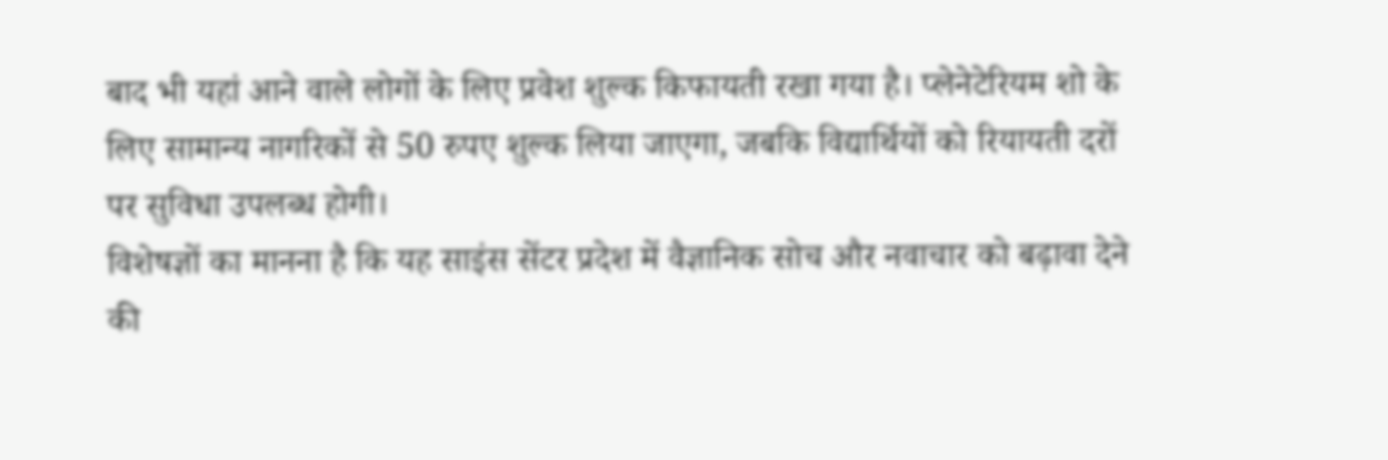बाद भी यहां आने वाले लोगों के लिए प्रवेश शुल्क किफायती रखा गया है। प्लेनेटेरियम शो के लिए सामान्य नागरिकों से 50 रुपए शुल्क लिया जाएगा, जबकि विद्यार्थियों को रियायती दरों पर सुविधा उपलब्ध होगी।
विशेषज्ञों का मानना है कि यह साइंस सेंटर प्रदेश में वैज्ञानिक सोच और नवाचार को बढ़ावा देने की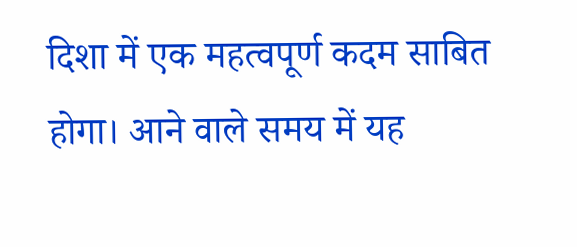दिशा में एक महत्वपूर्ण कदम साबित होगा। आने वाले समय में यह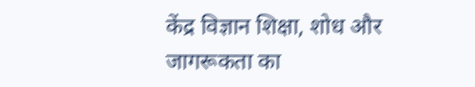केंद्र विज्ञान शिक्षा, शोध और जागरूकता का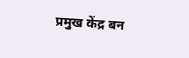प्रमुख केंद्र बन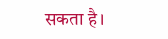सकता है।